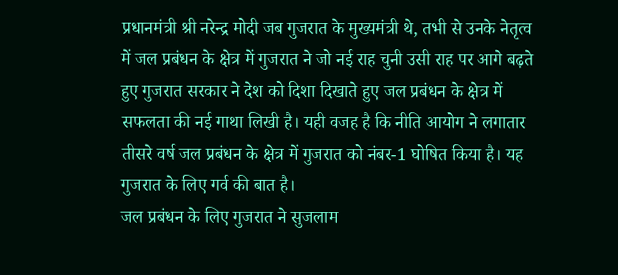प्रधानमंत्री श्री नरेन्द्र मोदी जब गुजरात के मुख्यमंत्री थे, तभी से उनके नेतृत्व में जल प्रबंधन के क्षेत्र में गुजरात ने जो नई राह चुनी उसी राह पर आगे बढ़ते हुए गुजरात सरकार ने देश को दिशा दिखाते हुए जल प्रबंधन के क्षेत्र में सफलता की नई गाथा लिखी है। यही वजह है कि नीति आयोग ने लगातार तीसरे वर्ष जल प्रबंधन के क्षेत्र में गुजरात को नंबर-1 घोषित किया है। यह गुजरात के लिए गर्व की बात है।
जल प्रबंधन के लिए गुजरात ने सुजलाम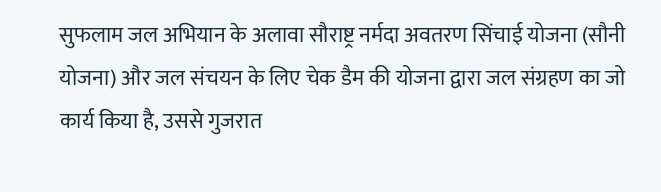सुफलाम जल अभियान के अलावा सौराष्ट्र नर्मदा अवतरण सिंचाई योजना (सौनी योजना) और जल संचयन के लिए चेक डैम की योजना द्वारा जल संग्रहण का जो कार्य किया है, उससे गुजरात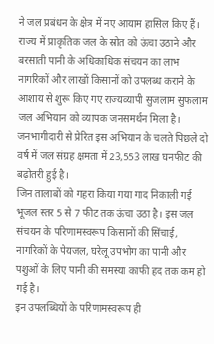ने जल प्रबंधन के क्षेत्र में नए आयाम हासिल किए हैं।
राज्य में प्राकृतिक जल के स्रोत को ऊंचा उठाने और बरसाती पानी के अधिकाधिक संचयन का लाभ नागरिकों और लाखों किसानों को उपलब्ध कराने के आशाय से शुरू किए गए राज्यव्यापी सुजलाम सुफलाम जल अभियान को व्यापक जनसमर्थन मिला है। जनभागीदारी से प्रेरित इस अभियान के चलते पिछले दो वर्ष में जल संग्रह क्षमता में 23,553 लाख घनफीट की बढ़ोतरी हुई है।
जिन तालाबों को गहरा किया गया गाद निकाली गई भूजल स्तर 5 से 7 फीट तक ऊंचा उठा है। इस जल संचयन के परिणामस्वरूप किसानों की सिंचाई, नागरिकों के पेयजल, घरेलू उपभोग का पानी और पशुओं के लिए पानी की समस्या काफी हद तक कम हो गई है।
इन उपलब्धियों के परिणामस्वरूप ही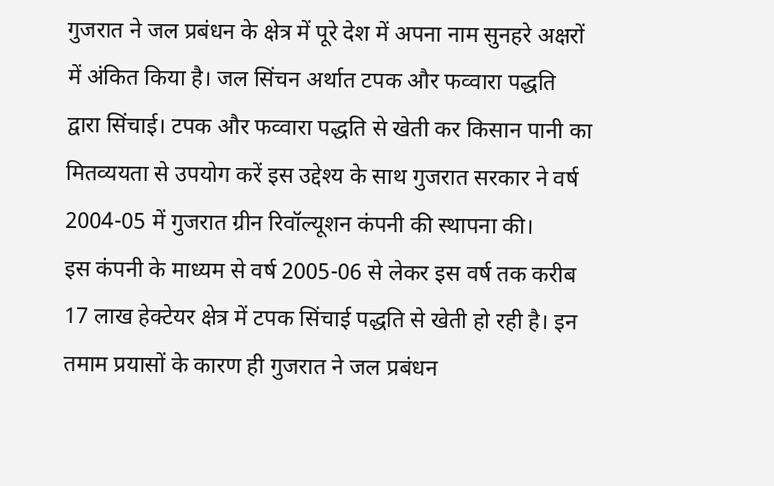गुजरात ने जल प्रबंधन के क्षेत्र में पूरे देश में अपना नाम सुनहरे अक्षरों में अंकित किया है। जल सिंचन अर्थात टपक और फव्वारा पद्धति द्वारा सिंचाई। टपक और फव्वारा पद्धति से खेती कर किसान पानी का मितव्ययता से उपयोग करें इस उद्देश्य के साथ गुजरात सरकार ने वर्ष 2004-05 में गुजरात ग्रीन रिवॉल्यूशन कंपनी की स्थापना की।
इस कंपनी के माध्यम से वर्ष 2005-06 से लेकर इस वर्ष तक करीब 17 लाख हेक्टेयर क्षेत्र में टपक सिंचाई पद्धति से खेती हो रही है। इन तमाम प्रयासों के कारण ही गुजरात ने जल प्रबंधन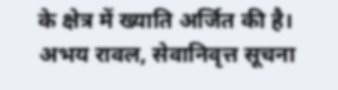के क्षेत्र में ख्याति अर्जित की है।
अभय रावल, सेवानिवृत्त सूचना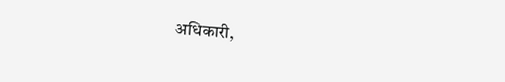अधिकारी,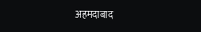अहमदाबाद